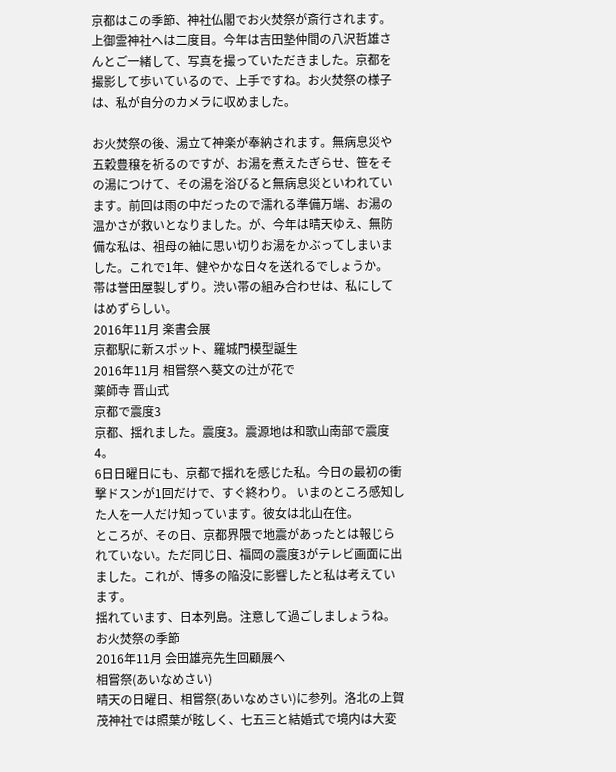京都はこの季節、神社仏閣でお火焚祭が斎行されます。
上御霊神社へは二度目。今年は吉田塾仲間の八沢哲雄さんとご一緒して、写真を撮っていただきました。京都を撮影して歩いているので、上手ですね。お火焚祭の様子は、私が自分のカメラに収めました。

お火焚祭の後、湯立て神楽が奉納されます。無病息災や五穀豊穣を祈るのですが、お湯を煮えたぎらせ、笹をその湯につけて、その湯を浴びると無病息災といわれています。前回は雨の中だったので濡れる準備万端、お湯の温かさが救いとなりました。が、今年は晴天ゆえ、無防備な私は、祖母の紬に思い切りお湯をかぶってしまいました。これで1年、健やかな日々を送れるでしょうか。
帯は誉田屋製しずり。渋い帯の組み合わせは、私にしてはめずらしい。
2016年11月 楽書会展
京都駅に新スポット、羅城門模型誕生
2016年11月 相嘗祭へ葵文の辻が花で
薬師寺 晋山式
京都で震度3
京都、揺れました。震度3。震源地は和歌山南部で震度4。
6日日曜日にも、京都で揺れを感じた私。今日の最初の衝撃ドスンが1回だけで、すぐ終わり。 いまのところ感知した人を一人だけ知っています。彼女は北山在住。
ところが、その日、京都界隈で地震があったとは報じられていない。ただ同じ日、福岡の震度3がテレビ画面に出ました。これが、博多の陥没に影響したと私は考えています。
揺れています、日本列島。注意して過ごしましょうね。
お火焚祭の季節
2016年11月 会田雄亮先生回顧展へ
相嘗祭(あいなめさい)
晴天の日曜日、相嘗祭(あいなめさい)に参列。洛北の上賀茂神社では照葉が眩しく、七五三と結婚式で境内は大変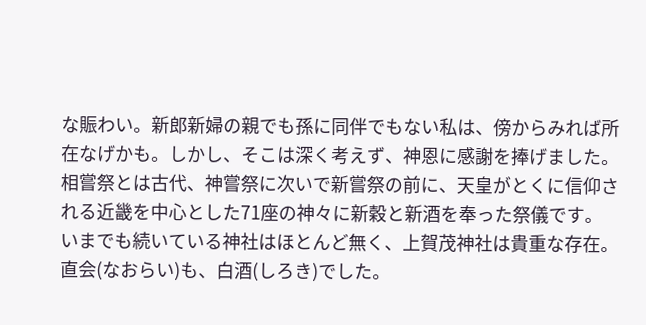な賑わい。新郎新婦の親でも孫に同伴でもない私は、傍からみれば所在なげかも。しかし、そこは深く考えず、神恩に感謝を捧げました。
相嘗祭とは古代、神嘗祭に次いで新嘗祭の前に、天皇がとくに信仰される近畿を中心とした71座の神々に新穀と新酒を奉った祭儀です。いまでも続いている神社はほとんど無く、上賀茂神社は貴重な存在。直会(なおらい)も、白酒(しろき)でした。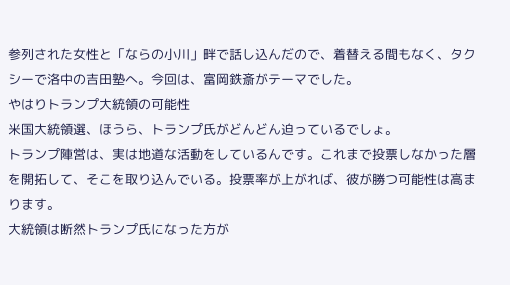参列された女性と「ならの小川」畔で話し込んだので、着替える間もなく、タクシーで洛中の吉田塾へ。今回は、富岡鉄斎がテーマでした。
やはりトランプ大統領の可能性
米国大統領選、ほうら、トランプ氏がどんどん迫っているでしょ。
トランプ陣営は、実は地道な活動をしているんです。これまで投票しなかった層を開拓して、そこを取り込んでいる。投票率が上がれば、彼が勝つ可能性は高まります。
大統領は断然トランプ氏になった方が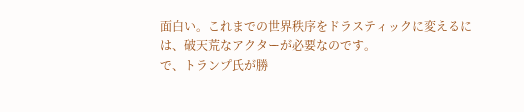面白い。これまでの世界秩序をドラスティックに変えるには、破天荒なアクターが必要なのです。
で、トランプ氏が勝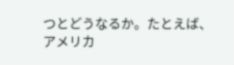つとどうなるか。たとえば、アメリカ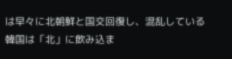は早々に北朝鮮と国交回復し、混乱している韓国は「北」に飲み込ま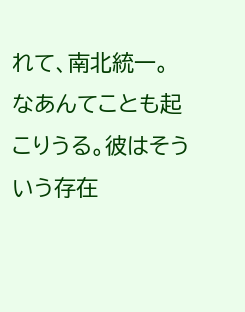れて、南北統一。なあんてことも起こりうる。彼はそういう存在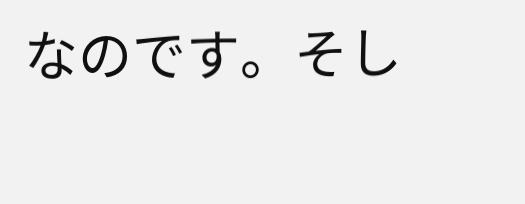なのです。そし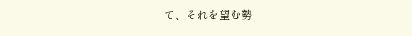て、それを望む勢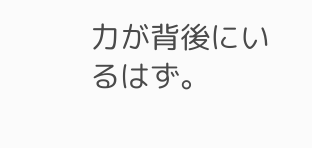力が背後にいるはず。